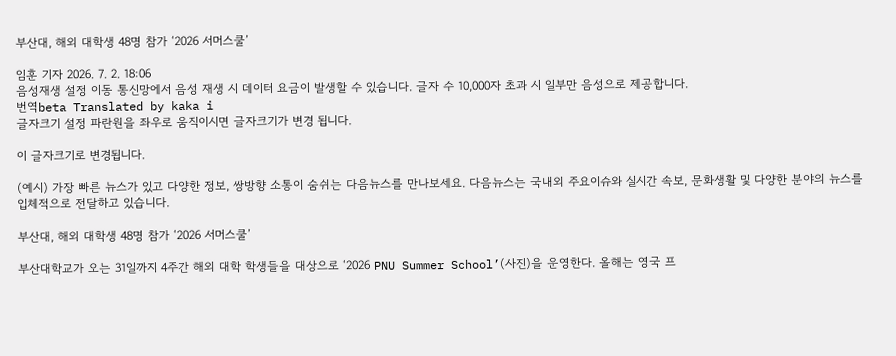부산대, 해외 대학생 48명 참가 ‘2026 서머스쿨’

임훈 기자 2026. 7. 2. 18:06
음성재생 설정 이동 통신망에서 음성 재생 시 데이터 요금이 발생할 수 있습니다. 글자 수 10,000자 초과 시 일부만 음성으로 제공합니다.
번역beta Translated by kaka i
글자크기 설정 파란원을 좌우로 움직이시면 글자크기가 변경 됩니다.

이 글자크기로 변경됩니다.

(예시) 가장 빠른 뉴스가 있고 다양한 정보, 쌍방향 소통이 숨쉬는 다음뉴스를 만나보세요. 다음뉴스는 국내외 주요이슈와 실시간 속보, 문화생활 및 다양한 분야의 뉴스를 입체적으로 전달하고 있습니다.

부산대, 해외 대학생 48명 참가 ‘2026 서머스쿨’

부산대학교가 오는 31일까지 4주간 해외 대학 학생들을 대상으로 ‘2026 PNU Summer School’(사진)을 운영한다. 올해는 영국 프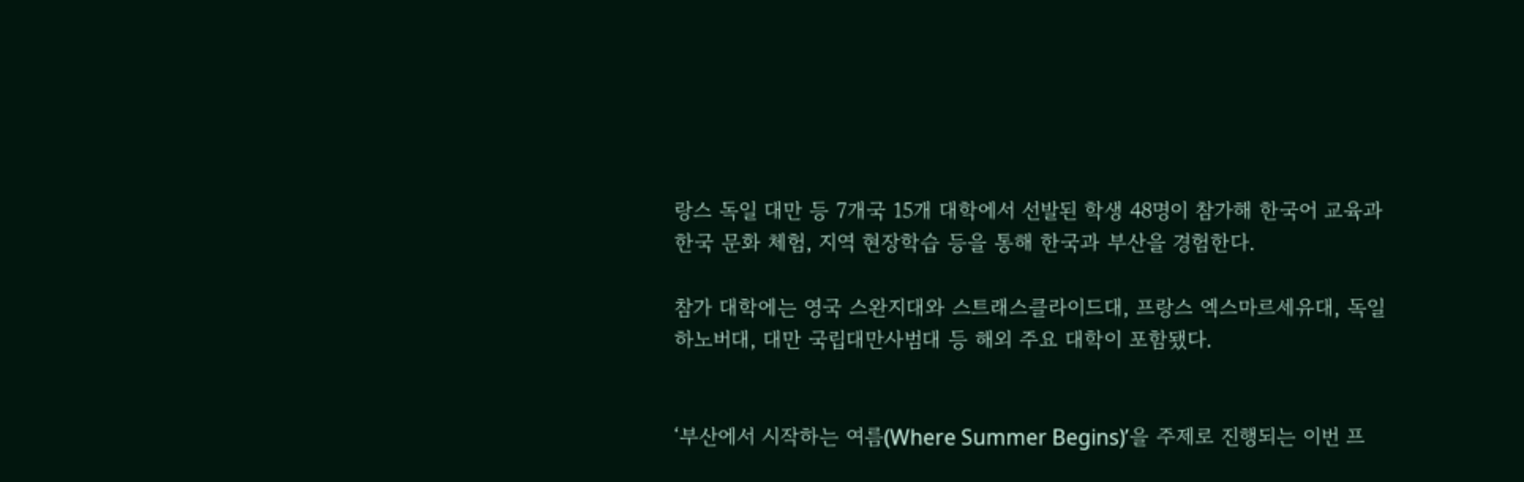랑스 독일 대만 등 7개국 15개 대학에서 선발된 학생 48명이 참가해 한국어 교육과 한국 문화 체험, 지역 현장학습 등을 통해 한국과 부산을 경험한다.

참가 대학에는 영국 스완지대와 스트래스클라이드대, 프랑스 엑스마르세유대, 독일 하노버대, 대만 국립대만사범대 등 해외 주요 대학이 포함됐다.


‘부산에서 시작하는 여름(Where Summer Begins)’을 주제로 진행되는 이번 프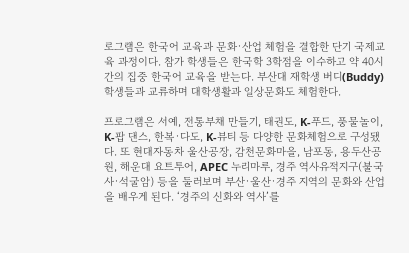로그램은 한국어 교육과 문화·산업 체험을 결합한 단기 국제교육 과정이다. 참가 학생들은 한국학 3학점을 이수하고 약 40시간의 집중 한국어 교육을 받는다. 부산대 재학생 버디(Buddy) 학생들과 교류하며 대학생활과 일상문화도 체험한다.

프로그램은 서예, 전통부채 만들기, 태권도, K-푸드, 풍물놀이, K-팝 댄스, 한복·다도, K-뷰티 등 다양한 문화체험으로 구성됐다. 또 현대자동차 울산공장, 감천문화마을, 남포동, 용두산공원, 해운대 요트투어, APEC 누리마루, 경주 역사유적지구(불국사·석굴암) 등을 둘러보며 부산·울산·경주 지역의 문화와 산업을 배우게 된다. ‘경주의 신화와 역사’를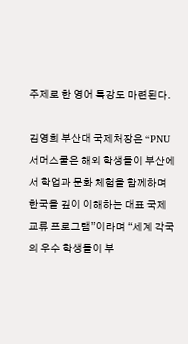주제로 한 영어 특강도 마련된다.

김영희 부산대 국제처장은 “PNU 서머스쿨은 해외 학생들이 부산에서 학업과 문화 체험을 함께하며 한국을 깊이 이해하는 대표 국제교류 프로그램”이라며 “세계 각국의 우수 학생들이 부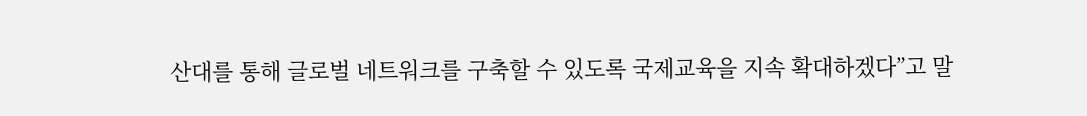산대를 통해 글로벌 네트워크를 구축할 수 있도록 국제교육을 지속 확대하겠다”고 말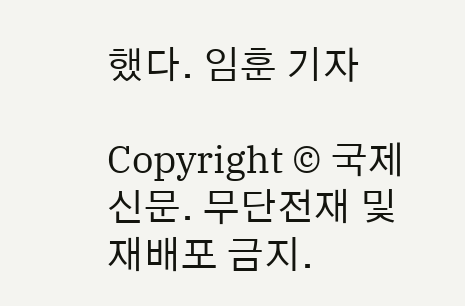했다. 임훈 기자

Copyright © 국제신문. 무단전재 및 재배포 금지.